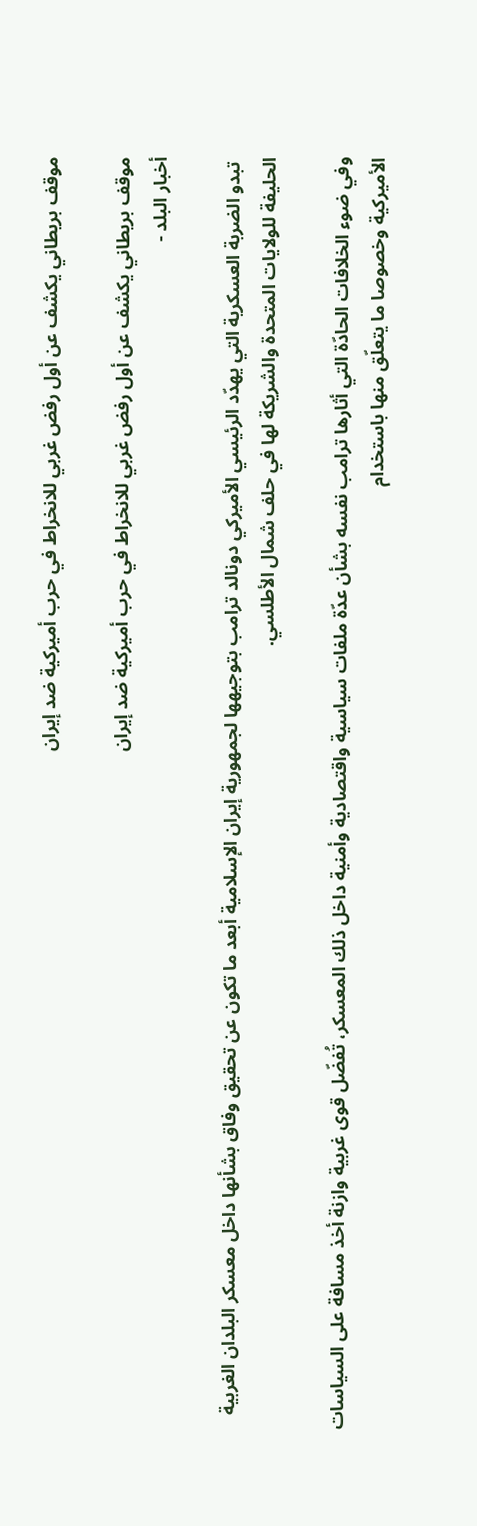موقف بريطاني يكشف عن أول رفض غربي للانخراط في حرب أميركية ضد إيران

موقف بريطاني يكشف عن أول رفض غربي للانخراط في حرب أميركية ضد إيران
أخبار البلد -

 تبدو الضربة العسكرية التي يهدّد الرئيسي الأميركي دونالد ترامب بتوجيهها لجمهورية إيران الإسلامية أبعد ما تكون عن تحقيق وفاق بشأنها داخل معسكر البلدان الغربية الحليفة للولايات المتحدة والشريكة لها في حلف شمال الأطلسي.

وفي ضوء الخلافات الحادّة التي أثارها ترامب نفسه بشأن عدّة ملفات سياسية واقتصادية وأمنية داخل ذلك المعسكر، تُفضّل قوى غربية وازنة أخذ مسافة على السياسات الأميركية وخصوصا ما يتعلّق منها باستخدام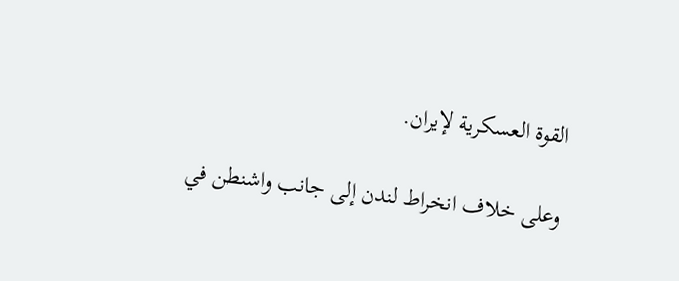القوة العسكرية لإيران.

وعلى خلاف انخراط لندن إلى جانب واشنطن في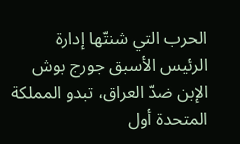الحرب التي شنتّها إدارة الرئيس الأسبق جورج بوش الإبن ضدّ العراق، تبدو المملكة المتحدة أول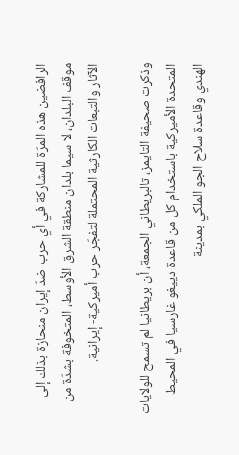الرافضين هذه المرّة للمشاركة في أي حرب ضدّ إيران منحازة بذلك إلى موقف البلدان، لا سيما بلدان منطقة الشرق الأوسط، المتخوفة بشدّة من الآثار والتبعات الكارثية المحتملة لتفجّر حرب أميركية- إيرانية.

وذكرت صحيفة التايمز، تالبريطاني الجمعة، أن بريطانيا لم تسمح للولايات المتحدة الأميركية باستخدام كل من قاعدة دييغو غارسيا في المحيط الهندي وقاعدة سلاح الجو الملكي بمدينة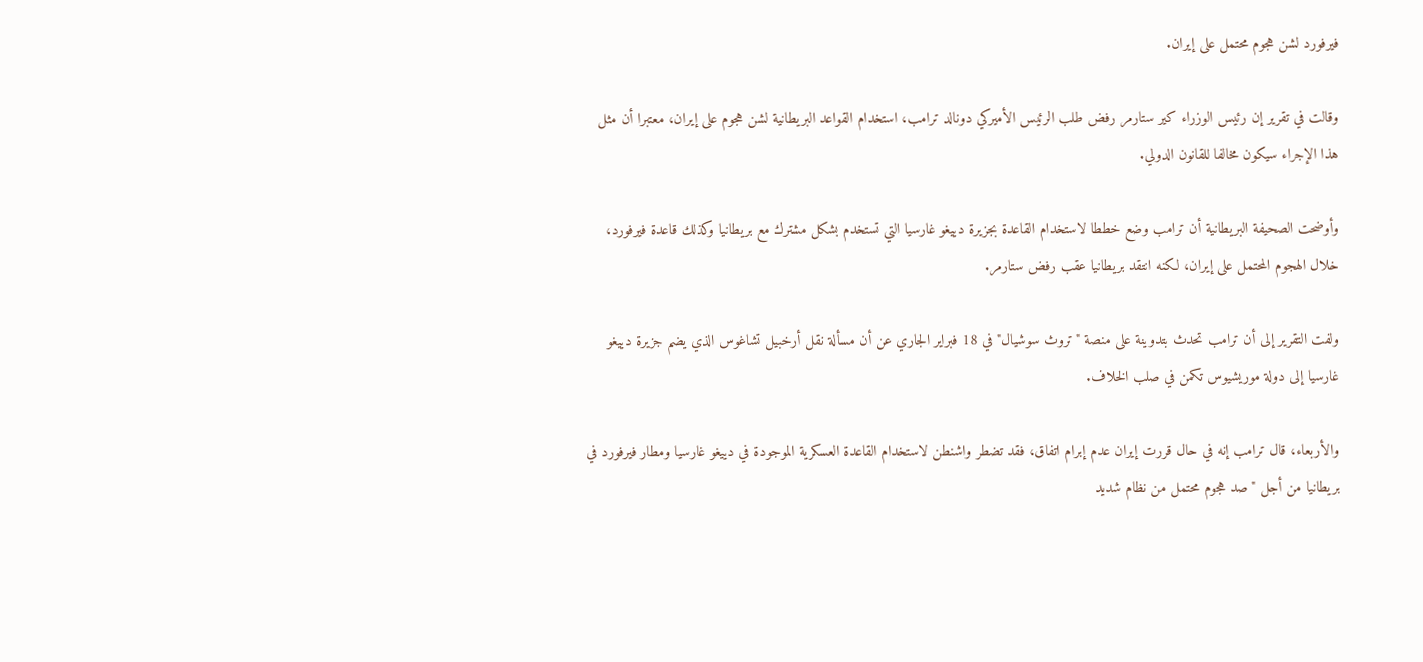فيرفورد لشن هجوم محتمل على إيران.

وقالت في تقرير إن رئيس الوزراء كير ستارمر رفض طلب الرئيس الأميركي دونالد ترامب، استخدام القواعد البريطانية لشن هجوم على إيران، معتبرا أن مثل هذا الإجراء سيكون مخالفا للقانون الدولي.

وأوضحت الصحيفة البريطانية أن ترامب وضع خططا لاستخدام القاعدة بجزيرة دييغو غارسيا التي تستخدم بشكل مشترك مع بريطانيا وكذلك قاعدة فيرفورد، خلال الهجوم المحتمل على إيران، لكنه انتقد بريطانيا عقب رفض ستارمر.

ولفت التقرير إلى أن ترامب تحدث بتدوينة على منصة "تروث سوشيال" في 18 فبراير الجاري عن أن مسألة نقل أرخبيل تشاغوس الذي يضم جزيرة دييغو غارسيا إلى دولة موريشيوس تكمن في صلب الخلاف.

والأربعاء، قال ترامب إنه في حال قررت إيران عدم إبرام اتفاق، فقد تضطر واشنطن لاستخدام القاعدة العسكرية الموجودة في دييغو غارسيا ومطار فيرفورد في بريطانيا من أجل "صد هجوم محتمل من نظام شديد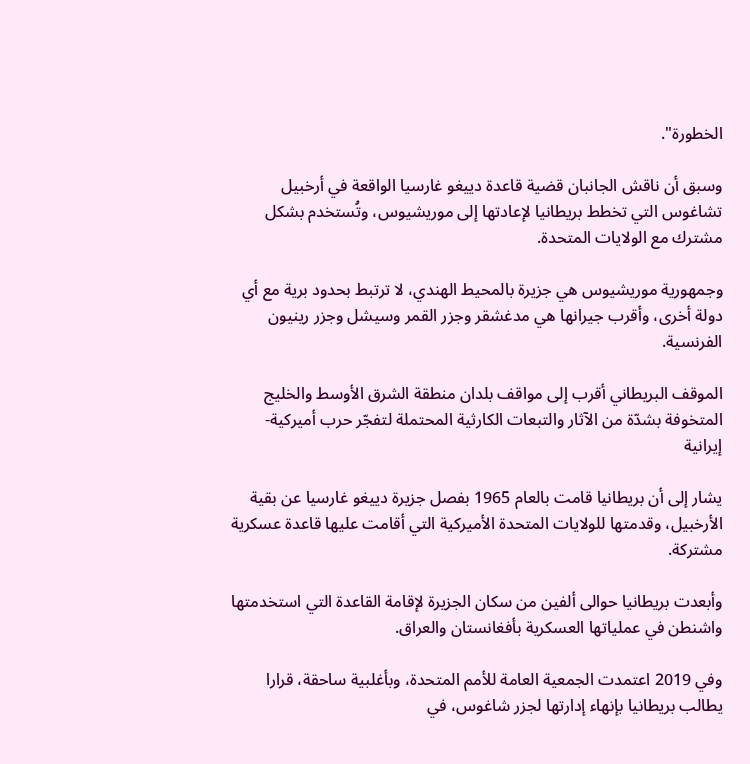الخطورة".

وسبق أن ناقش الجانبان قضية قاعدة دييغو غارسيا الواقعة في أرخبيل تشاغوس التي تخطط بريطانيا لإعادتها إلى موريشيوس، وتُستخدم بشكل مشترك مع الولايات المتحدة.

وجمهورية موريشيوس هي جزيرة بالمحيط الهندي، لا ترتبط بحدود برية مع أي دولة أخرى، وأقرب جيرانها هي مدغشقر وجزر القمر وسيشل وجزر رينيون الفرنسية.

الموقف البريطاني أقرب إلى مواقف بلدان منطقة الشرق الأوسط والخليج المتخوفة بشدّة من الآثار والتبعات الكارثية المحتملة لتفجّر حرب أميركية- إيرانية

يشار إلى أن بريطانيا قامت بالعام 1965 بفصل جزيرة دييغو غارسيا عن بقية الأرخبيل، وقدمتها للولايات المتحدة الأميركية التي أقامت عليها قاعدة عسكرية مشتركة.

وأبعدت بريطانيا حوالى ألفين من سكان الجزيرة لإقامة القاعدة التي استخدمتها واشنطن في عملياتها العسكرية بأفغانستان والعراق.

وفي 2019 اعتمدت الجمعية العامة للأمم المتحدة، وبأغلبية ساحقة، قرارا يطالب بريطانيا بإنهاء إدارتها لجزر شاغوس، في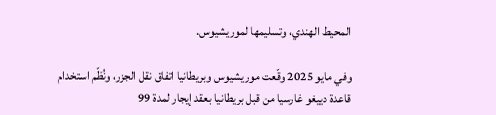المحيط الهندي، وتسليمها لموريشيوس.

وفي مايو 2025 وقّعت موريشيوس وبريطانيا اتفاق نقل الجزر، ونُظّم استخدام قاعدة دييغو غارسيا من قبل بريطانيا بعقد إيجار لمدة 99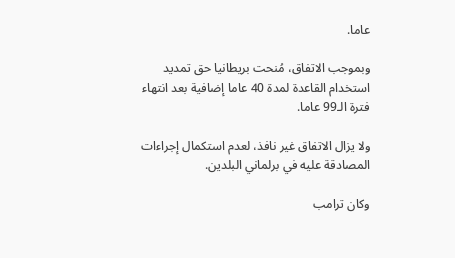عاما.

وبموجب الاتفاق، مُنحت بريطانيا حق تمديد استخدام القاعدة لمدة 40 عاما إضافية بعد انتهاء فترة الـ99 عاما.

ولا يزال الاتفاق غير نافذ، لعدم استكمال إجراءات المصادقة عليه في برلماني البلدين.

وكان ترامب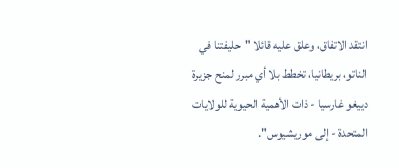انتقد الاتفاق، وعلق عليه قائلا "حليفتنا في الناتو، بريطانيا، تخطط بلا أي مبرر لمنح جزيرة دييغو غارسيا - ذات الأهمية الحيوية للولايات المتحدة - إلى موريشيوس".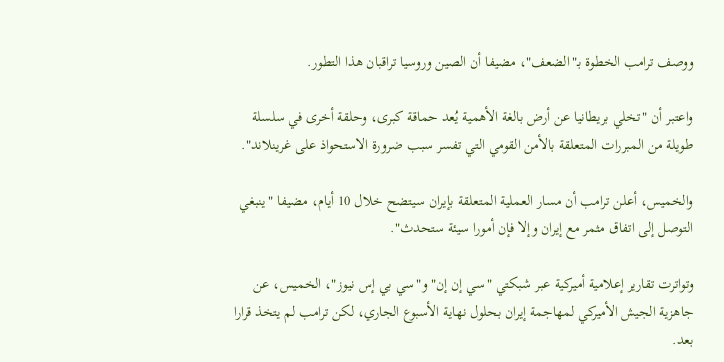ووصف ترامب الخطوة بـ"الضعف"، مضيفا أن الصين وروسيا تراقبان هذا التطور.

واعتبر أن "تخلي بريطانيا عن أرض بالغة الأهمية يُعد حماقة كبرى، وحلقة أخرى في سلسلة طويلة من المبررات المتعلقة بالأمن القومي التي تفسر سبب ضرورة الاستحواذ على غرينلاند".

والخميس، أعلن ترامب أن مسار العملية المتعلقة بإيران سيتضح خلال 10 أيام، مضيفا "ينبغي التوصل إلى اتفاق مثمر مع إيران وإلا فإن أمورا سيئة ستحدث".

وتواترت تقارير إعلامية أميركية عبر شبكتي "سي إن إن" و"سي بي إس نيوز"، الخميس، عن جاهزية الجيش الأميركي لمهاجمة إيران بحلول نهاية الأسبوع الجاري، لكن ترامب لم يتخذ قرارا بعد.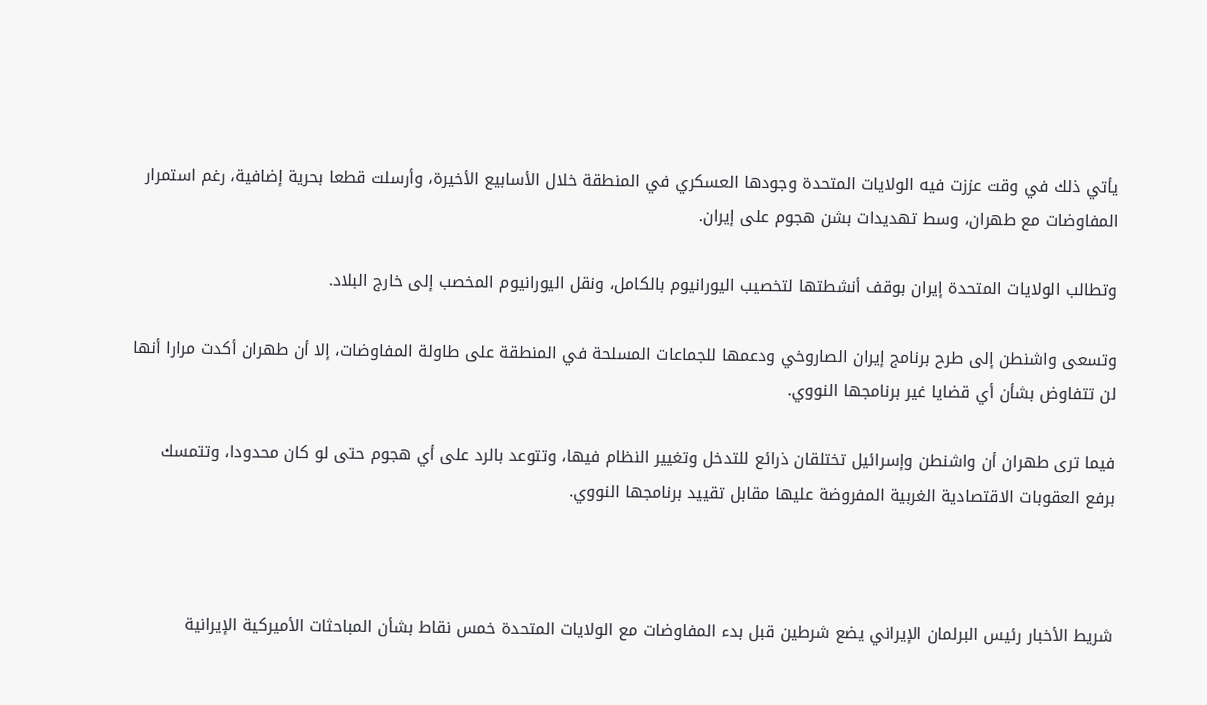يأتي ذلك في وقت عززت فيه الولايات المتحدة وجودها العسكري في المنطقة خلال الأسابيع الأخيرة، وأرسلت قطعا بحرية إضافية، رغم استمرار المفاوضات مع طهران، وسط تهديدات بشن هجوم على إيران.

وتطالب الولايات المتحدة إيران بوقف أنشطتها لتخصيب اليورانيوم بالكامل، ونقل اليورانيوم المخصب إلى خارج البلاد.

وتسعى واشنطن إلى طرح برنامج إيران الصاروخي ودعمها للجماعات المسلحة في المنطقة على طاولة المفاوضات، إلا أن طهران أكدت مرارا أنها لن تتفاوض بشأن أي قضايا غير برنامجها النووي.

فيما ترى طهران أن واشنطن وإسرائيل تختلقان ذرائع للتدخل وتغيير النظام فيها، وتتوعد بالرد على أي هجوم حتى لو كان محدودا، وتتمسك برفع العقوبات الاقتصادية الغربية المفروضة عليها مقابل تقييد برنامجها النووي.



شريط الأخبار رئيس البرلمان الإيراني يضع شرطين قبل بدء المفاوضات مع الولايات المتحدة خمس نقاط بشأن المباحثات الأميركية الإيرانية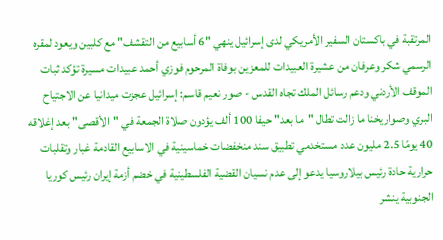المرتقبة في باكستان السفير الأمريكي لدى إسرائيل ينهي "6 أسابيع من التقشف" مع كلبين ويعود لمقره الرسمي شكر وعرفان من عشيرة العبيدات للمعزين بوفاة المرحوم فوزي أحمد عبيدات مسيرة تؤكد ثبات الموقف الأردني ودعم رسائل الملك تجاه القدس - صور نعيم قاسم: إسرائيل عجزت ميدانيا عن الاجتياح البري وصواريخنا ما زالت تطال "ما بعد" حيفا 100 ألف يؤدون صلاة الجمعة في "الأقصى" بعد إغلاقه 40 يومًا 2.5 مليون عدد مستخدمي تطبيق سند منخفضات خماسينية في الاسابيع القادمة غبار وتقلبات حرارية حادة رئيس بيلاروسيا يدعو إلى عدم نسيان القضية الفلسطينية في خضم أزمة إيران رئيس كوريا الجنوبية ينشر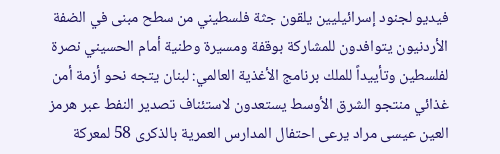فيديو لجنود إسرائيليين يلقون جثة فلسطيني من سطح مبنى في الضفة الأردنيون يتوافدون للمشاركة بوقفة ومسيرة وطنية أمام الحسيني نصرة لفلسطين وتأييداً للملك برنامج الأغذية العالمي: لبنان يتجه نحو أزمة أمن غذائي منتجو الشرق الأوسط يستعدون لاستئناف تصدير النفط عبر هرمز العين عيسى مراد يرعى احتفال المدارس العمرية بالذكرى 58 لمعركة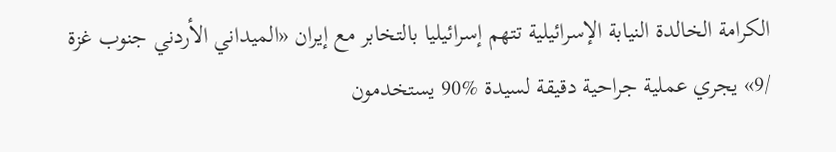الكرامة الخالدة النيابة الإسرائيلية تتهم إسرائيليا بالتخابر مع إيران «الميداني الأردني جنوب غزة /9» يجري عملية جراحية دقيقة لسيدة %90 يستخدمون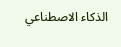الذكاء الاصطناعي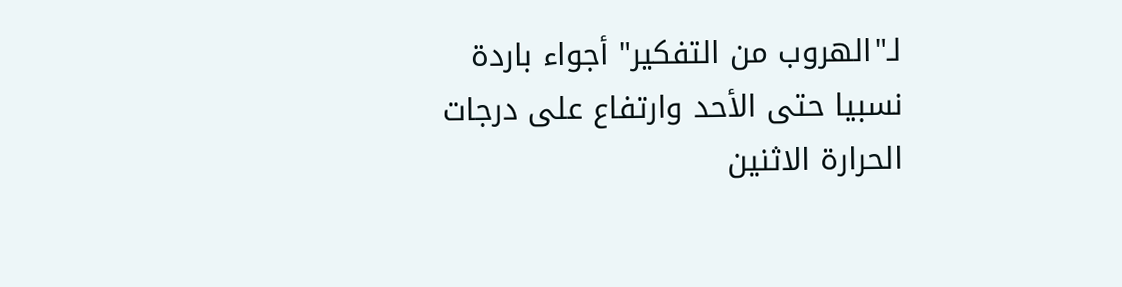لـ"الهروب من التفكير" أجواء باردة نسبيا حتى الأحد وارتفاع على درجات الحرارة الاثنين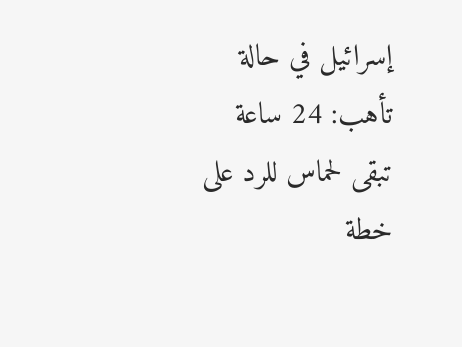إسرائيل في حالة تأهب: 24 ساعة تبقى لحماس للرد على خطة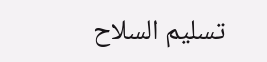تسليم السلاح